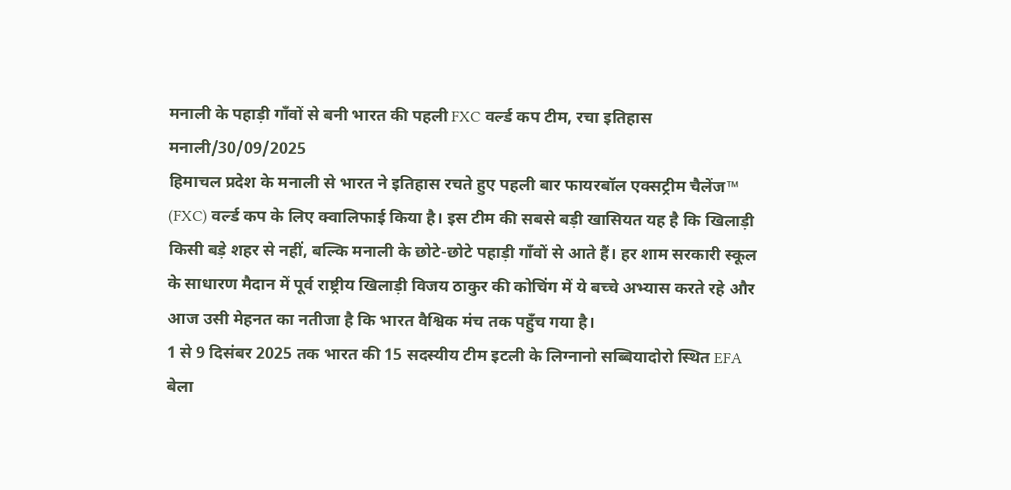मनाली के पहाड़ी गाँवों से बनी भारत की पहली FXC वर्ल्ड कप टीम, रचा इतिहास
मनाली/30/09/2025
हिमाचल प्रदेश के मनाली से भारत ने इतिहास रचते हुए पहली बार फायरबॉल एक्सट्रीम चैलेंज™ (FXC) वर्ल्ड कप के लिए क्वालिफाई किया है। इस टीम की सबसे बड़ी खासियत यह है कि खिलाड़ी किसी बड़े शहर से नहीं, बल्कि मनाली के छोटे-छोटे पहाड़ी गाँवों से आते हैं। हर शाम सरकारी स्कूल के साधारण मैदान में पूर्व राष्ट्रीय खिलाड़ी विजय ठाकुर की कोचिंग में ये बच्चे अभ्यास करते रहे और आज उसी मेहनत का नतीजा है कि भारत वैश्विक मंच तक पहुँच गया है।
1 से 9 दिसंबर 2025 तक भारत की 15 सदस्यीय टीम इटली के लिग्नानो सब्बियादोरो स्थित EFA बेला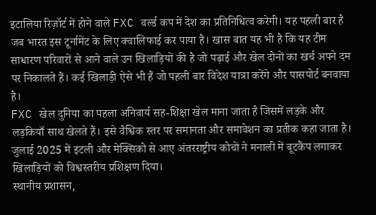इटालिया रिज़ॉर्ट में होने वाले FXC वर्ल्ड कप में देश का प्रतिनिधित्व करेगी। यह पहली बार है जब भारत इस टूर्नामेंट के लिए क्वालिफाई कर पाया है। खास बात यह भी है कि यह टीम साधारण परिवारों से आने वाले उन खिलाड़ियों की है जो पढ़ाई और खेल दोनों का खर्च अपने दम पर निकालते हैं। कई खिलाड़ी ऐसे भी हैं जो पहली बार विदेश यात्रा करेंगे और पासपोर्ट बनवाया है।
FXC खेल दुनिया का पहला अनिवार्य सह-शिक्षा खेल माना जाता है जिसमें लड़के और लड़कियाँ साथ खेलते हैं। इसे वैश्विक स्तर पर समानता और समावेशन का प्रतीक कहा जाता है। जुलाई 2025 में इटली और मेक्सिको से आए अंतरराष्ट्रीय कोचों ने मनाली में बूटकैंप लगाकर खिलाड़ियों को विश्वस्तरीय प्रशिक्षण दिया।
स्थानीय प्रशासन,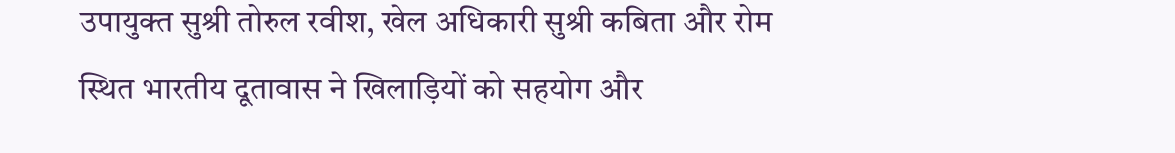उपायुक्त सुश्री तोरुल रवीश, खेल अधिकारी सुश्री कबिता और रोम स्थित भारतीय दूतावास ने खिलाड़ियों को सहयोग और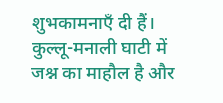शुभकामनाएँ दी हैं। कुल्लू-मनाली घाटी में जश्न का माहौल है और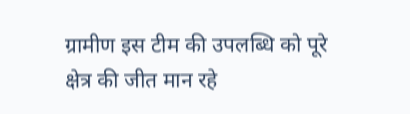ग्रामीण इस टीम की उपलब्धि को पूरे क्षेत्र की जीत मान रहे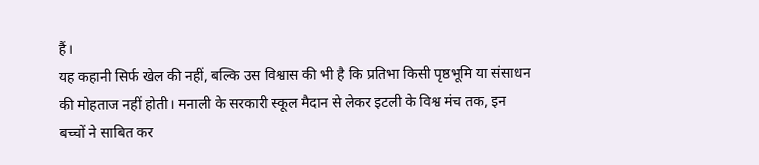हैं।
यह कहानी सिर्फ खेल की नहीं, बल्कि उस विश्वास की भी है कि प्रतिभा किसी पृष्ठभूमि या संसाधन की मोहताज नहीं होती। मनाली के सरकारी स्कूल मैदान से लेकर इटली के विश्व मंच तक, इन बच्चों ने साबित कर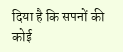दिया है कि सपनों की कोई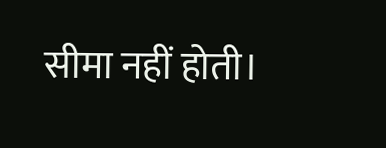सीमा नहीं होती।